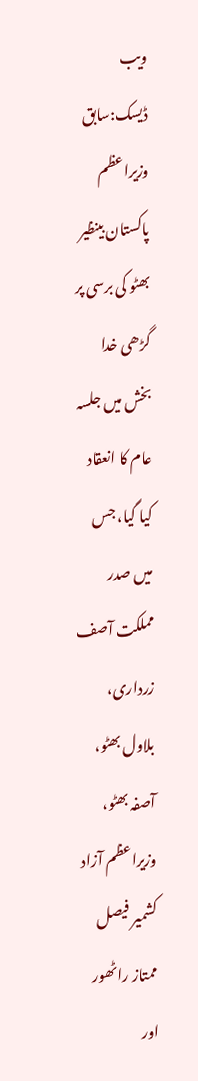ویب ڈیسک:سابق وزیراعظم پاکستان بینظیر بھٹو کی برسی پر گڑھی خدا بخش میں جلسہ عام کا انعقاد کیا گیا، جس میں صدر مملکت آصف زرداری، بلاول بھٹو، آصفہ بھٹو، وزیراعظم آزاد کشمیر فیصل ممتاز راٹھور اور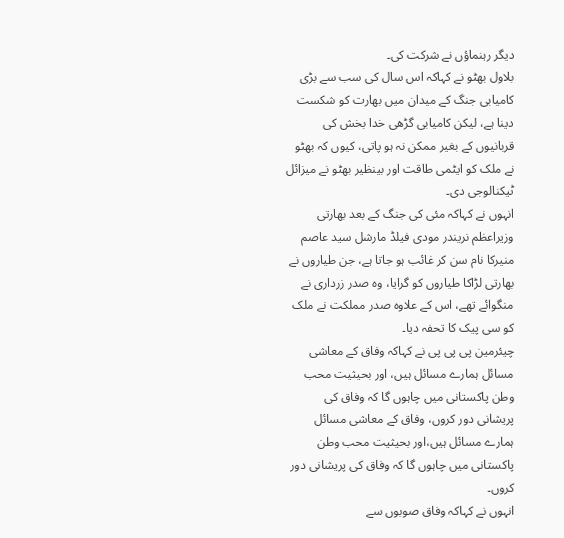دیگر رہنماؤں نے شرکت کی۔
بلاول بھٹو نے کہاکہ اس سال کی سب سے بڑی کامیابی جنگ کے میدان میں بھارت کو شکست دینا ہے، لیکن کامیابی گڑھی خدا بخش کی قربانیوں کے بغیر ممکن نہ ہو پاتی، کیوں کہ بھٹو نے ملک کو ایٹمی طاقت اور بینظیر بھٹو نے میزائل ٹیکنالوجی دی۔
انہوں نے کہاکہ مئی کی جنگ کے بعد بھارتی وزیراعظم نریندر مودی فیلڈ مارشل سید عاصم منیرکا نام سن کر غائب ہو جاتا ہے، جن طیاروں نے بھارتی لڑاکا طیاروں کو گرایا، وہ صدر زرداری نے منگوائے تھے، اس کے علاوہ صدر مملکت نے ملک کو سی پیک کا تحفہ دیا۔
چیئرمین پی پی پی نے کہاکہ وفاق کے معاشی مسائل ہمارے مسائل ہیں، اور بحیثیت محب وطن پاکستانی میں چاہوں گا کہ وفاق کی پریشانی دور کروں، وفاق کے معاشی مسائل ہمارے مسائل ہیں،اور بحیثیت محب وطن پاکستانی میں چاہوں گا کہ وفاق کی پریشانی دور کروں۔
انہوں نے کہاکہ وفاق صوبوں سے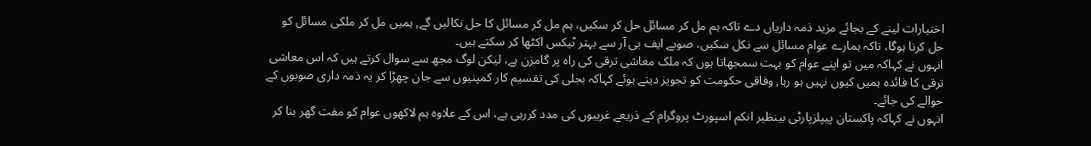اختیارات لینے کے بجائے مزید ذمہ داریاں دے تاکہ ہم مل کر مسائل حل کر سکیں، ہم مل کر مسائل کا حل نکالیں گے, ہمیں مل کر ملکی مسائل کو حل کرنا ہوگا، تاکہ ہمارے عوام مسائل سے نکل سکیں، صوبے ایف بی آر سے بہتر ٹیکس اکٹھا کر سکتے ہیں۔
انہوں نے کہاکہ میں تو اپنے عوام کو بہت سمجھاتا ہوں کہ ملک معاشی ترقی کی راہ پر گامزن ہے، لیکن لوگ مجھ سے سوال کرتے ہیں کہ اس معاشی ترقی کا فائدہ ہمیں کیوں نہیں ہو رہا, وفاقی حکومت کو تجویز دیتے ہوئے کہاکہ بجلی کی تقسیم کار کمپنیوں سے جان چھڑا کر یہ ذمہ داری صوبوں کے حوالے کی جائے۔
انہوں نے کہاکہ پاکستان پیپلزپارٹی بینظیر انکم اسپورٹ پروگرام کے ذریعے غریبوں کی مدد کررہی ہے، اس کے علاوہ ہم لاکھوں عوام کو مفت گھر بنا کر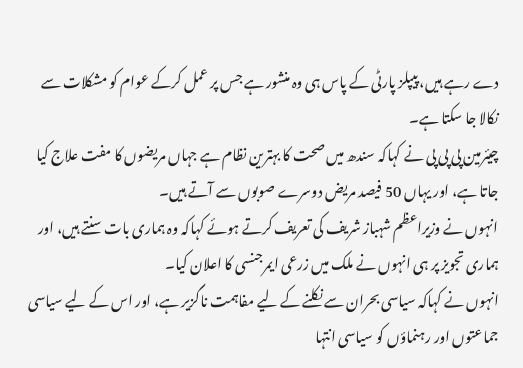دے رہے ہیں، پیپلز پارٹی کے پاس ہی وہ منشور ہے جس پر عمل کرکے عوام کو مشکلات سے نکالا جا سکتا ہے۔
چیئرمین پی پی پی نے کہاکہ سندھ میں صحت کا بہترین نظام ہے جہاں مریضوں کا مفت علاج کیا جاتا ہے، اور یہاں 50 فیصد مریض دوسرے صوبوں سے آتے ہیں۔
انہوں نے وزیراعظم شہباز شریف کی تعریف کرتے ہوئے کہاکہ وہ ہماری بات سنتے ہیں، اور ہماری تجویز پر ہی انہوں نے ملک میں زرعی ایمرجنسی کا اعلان کیا۔
انہوں نے کہاکہ سیاسی بحران سے نکلنے کے لیے مفاہمت ناگزیر ہے، اور اس کے لیے سیاسی جماعتوں اور رہنماؤں کو سیاسی انتہا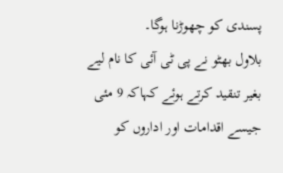پسندی کو چھوڑنا ہوگا۔
بلاول بھٹو نے پی ٹی آئی کا نام لیے بغیر تنقید کرتے ہوئے کہاکہ 9 مئی جیسے اقدامات اور اداروں کو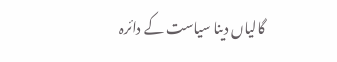گالیاں دینا سیاست کے دائرہ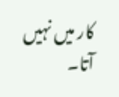کار میں نہیں آتا۔